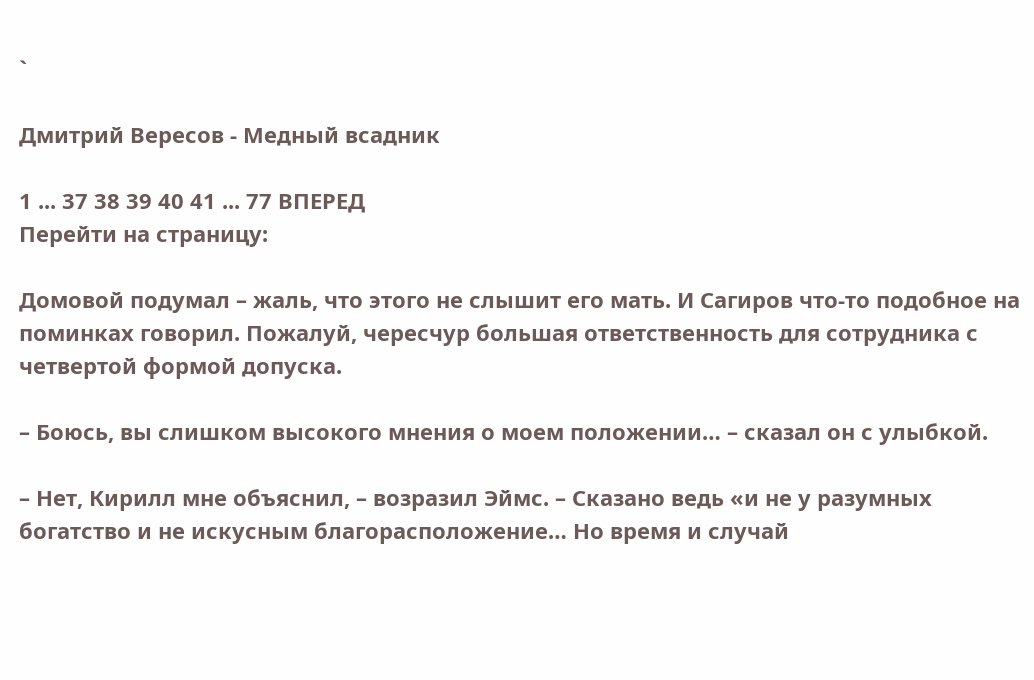`

Дмитрий Вересов - Медный всадник

1 ... 37 38 39 40 41 ... 77 ВПЕРЕД
Перейти на страницу:

Домовой подумал – жаль, что этого не слышит его мать. И Сагиров что-то подобное на поминках говорил. Пожалуй, чересчур большая ответственность для сотрудника с четвертой формой допуска.

– Боюсь, вы слишком высокого мнения о моем положении… – сказал он с улыбкой.

– Нет, Кирилл мне объяснил, – возразил Эймс. – Сказано ведь «и не у разумных богатство и не искусным благорасположение… Но время и случай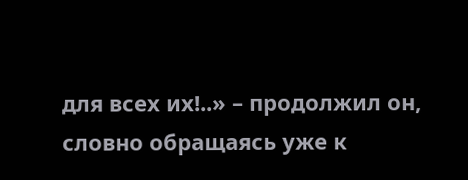для всех их!..» – продолжил он, словно обращаясь уже к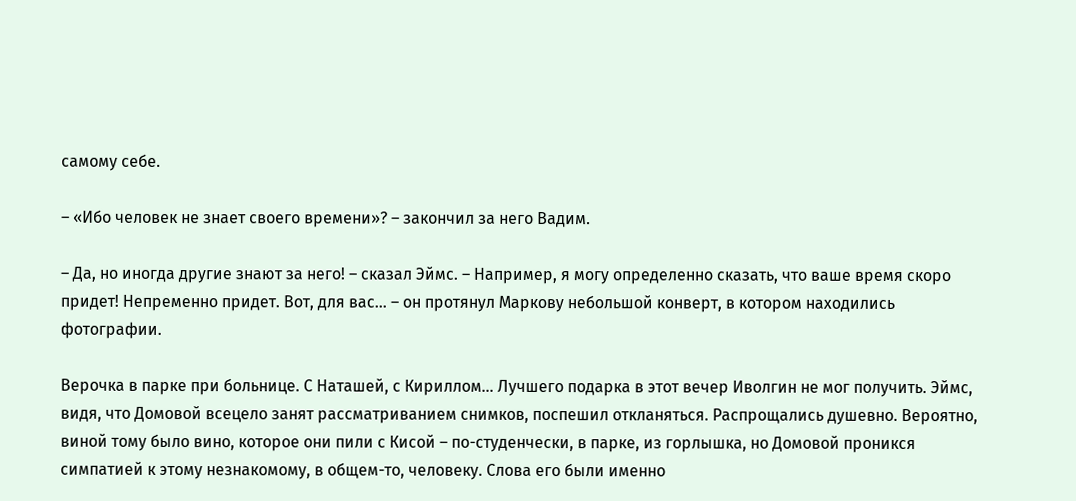самому себе.

– «Ибо человек не знает своего времени»? – закончил за него Вадим.

– Да, но иногда другие знают за него! – сказал Эймс. – Например, я могу определенно сказать, что ваше время скоро придет! Непременно придет. Вот, для вас… – он протянул Маркову небольшой конверт, в котором находились фотографии.

Верочка в парке при больнице. С Наташей, с Кириллом… Лучшего подарка в этот вечер Иволгин не мог получить. Эймс, видя, что Домовой всецело занят рассматриванием снимков, поспешил откланяться. Распрощались душевно. Вероятно, виной тому было вино, которое они пили с Кисой – по-студенчески, в парке, из горлышка, но Домовой проникся симпатией к этому незнакомому, в общем-то, человеку. Слова его были именно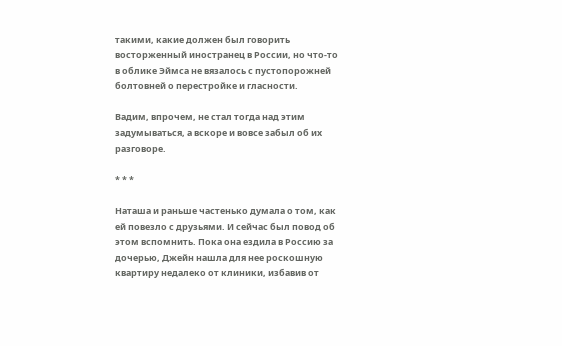такими, какие должен был говорить восторженный иностранец в России, но что-то в облике Эймса не вязалось с пустопорожней болтовней о перестройке и гласности.

Вадим, впрочем, не стал тогда над этим задумываться, а вскоре и вовсе забыл об их разговоре.

* * *

Наташа и раньше частенько думала о том, как ей повезло с друзьями. И сейчас был повод об этом вспомнить. Пока она ездила в Россию за дочерью, Джейн нашла для нее роскошную квартиру недалеко от клиники, избавив от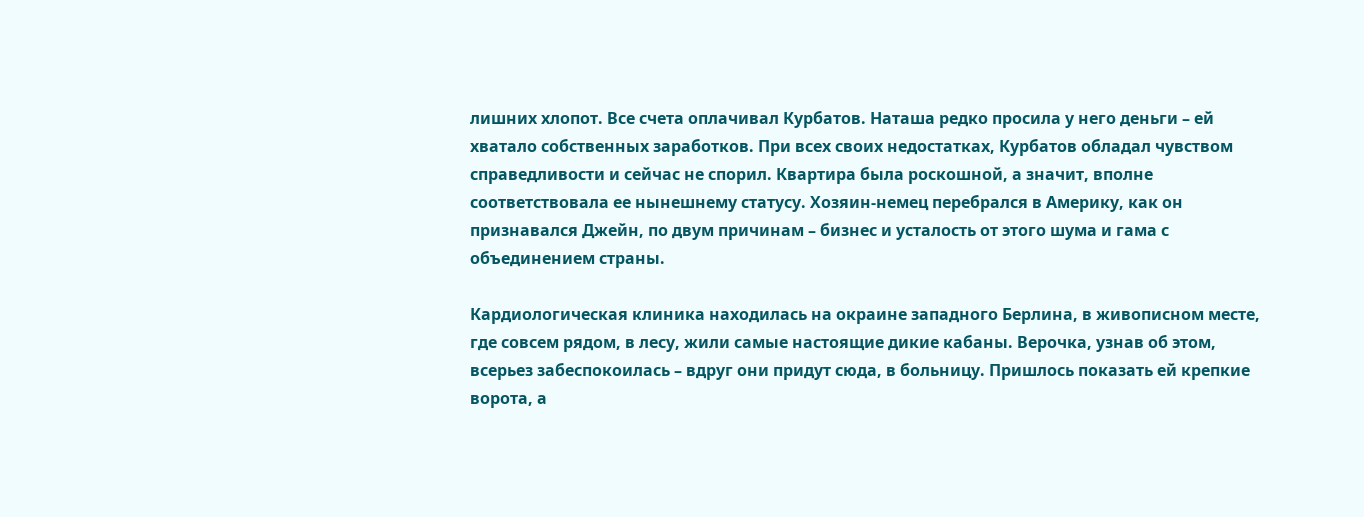лишних хлопот. Все счета оплачивал Курбатов. Наташа редко просила у него деньги – ей хватало собственных заработков. При всех своих недостатках, Курбатов обладал чувством справедливости и сейчас не спорил. Квартира была роскошной, а значит, вполне соответствовала ее нынешнему статусу. Хозяин-немец перебрался в Америку, как он признавался Джейн, по двум причинам – бизнес и усталость от этого шума и гама с объединением страны.

Кардиологическая клиника находилась на окраине западного Берлина, в живописном месте, где совсем рядом, в лесу, жили самые настоящие дикие кабаны. Верочка, узнав об этом, всерьез забеспокоилась – вдруг они придут сюда, в больницу. Пришлось показать ей крепкие ворота, а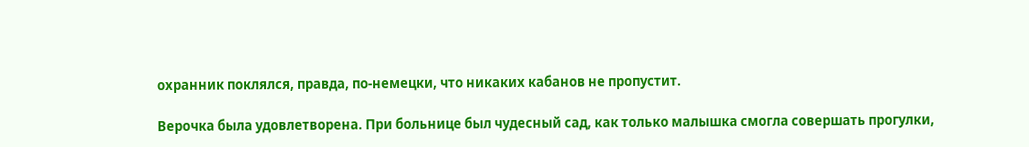охранник поклялся, правда, по-немецки, что никаких кабанов не пропустит.

Верочка была удовлетворена. При больнице был чудесный сад, как только малышка смогла совершать прогулки,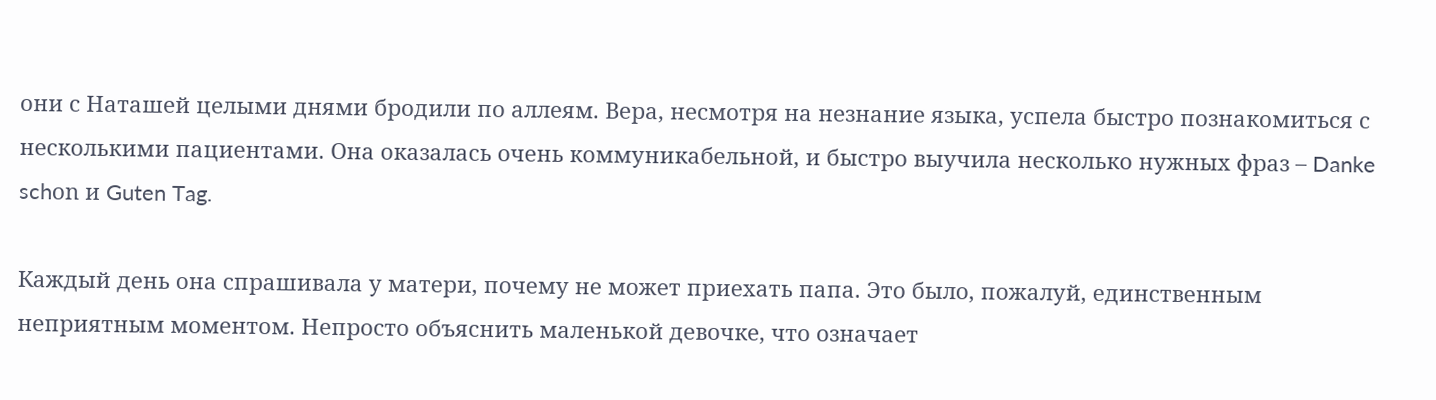они с Наташей целыми днями бродили по аллеям. Вера, несмотря на незнание языка, успела быстро познакомиться с несколькими пациентами. Она оказалась очень коммуникабельной, и быстро выучила несколько нужных фраз – Danke schоn и Guten Tag.

Каждый день она спрашивала у матери, почему не может приехать папа. Это было, пожалуй, единственным неприятным моментом. Непросто объяснить маленькой девочке, что означает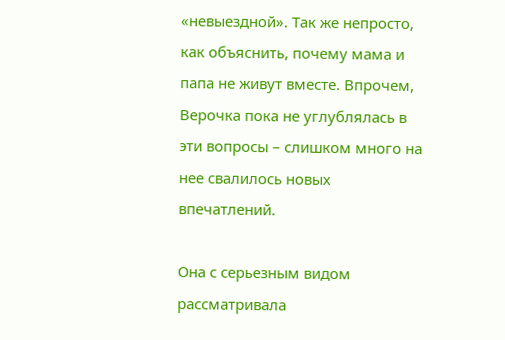«невыездной». Так же непросто, как объяснить, почему мама и папа не живут вместе. Впрочем, Верочка пока не углублялась в эти вопросы – слишком много на нее свалилось новых впечатлений.

Она с серьезным видом рассматривала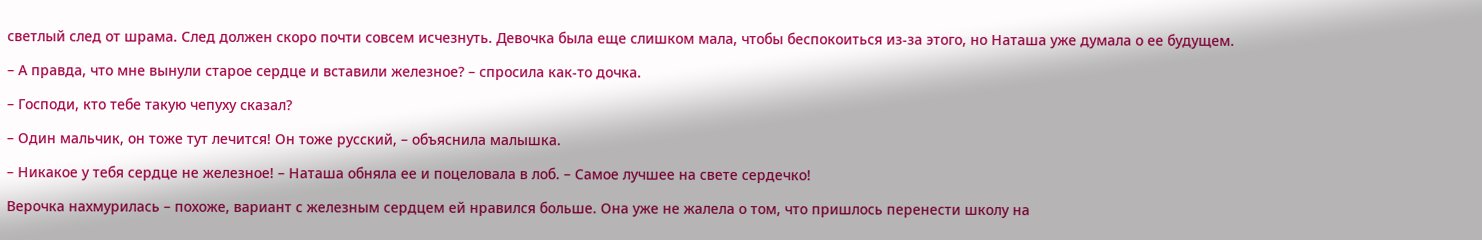светлый след от шрама. След должен скоро почти совсем исчезнуть. Девочка была еще слишком мала, чтобы беспокоиться из-за этого, но Наташа уже думала о ее будущем.

– А правда, что мне вынули старое сердце и вставили железное? – спросила как-то дочка.

– Господи, кто тебе такую чепуху сказал?

– Один мальчик, он тоже тут лечится! Он тоже русский, – объяснила малышка.

– Никакое у тебя сердце не железное! – Наташа обняла ее и поцеловала в лоб. – Самое лучшее на свете сердечко!

Верочка нахмурилась – похоже, вариант с железным сердцем ей нравился больше. Она уже не жалела о том, что пришлось перенести школу на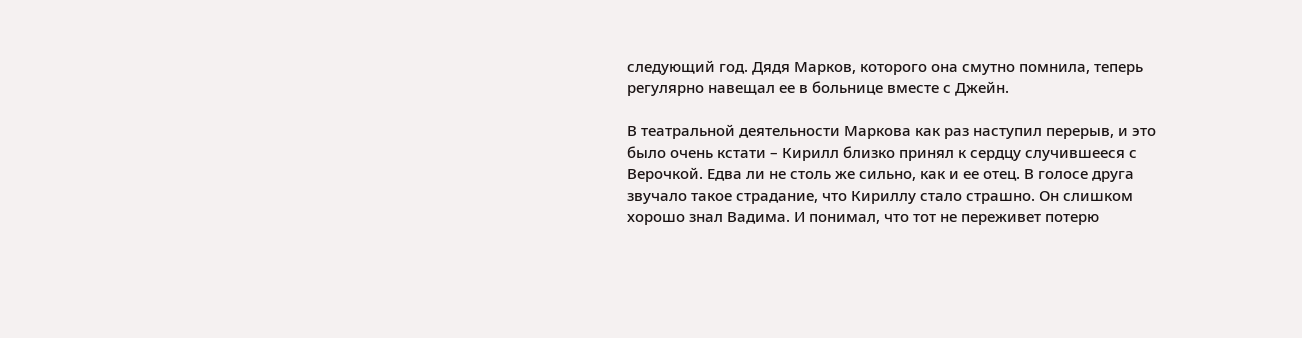следующий год. Дядя Марков, которого она смутно помнила, теперь регулярно навещал ее в больнице вместе с Джейн.

В театральной деятельности Маркова как раз наступил перерыв, и это было очень кстати – Кирилл близко принял к сердцу случившееся с Верочкой. Едва ли не столь же сильно, как и ее отец. В голосе друга звучало такое страдание, что Кириллу стало страшно. Он слишком хорошо знал Вадима. И понимал, что тот не переживет потерю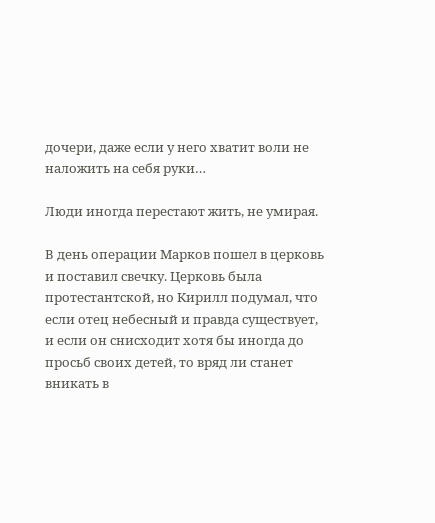дочери, даже если у него хватит воли не наложить на себя руки…

Люди иногда перестают жить, не умирая.

В день операции Марков пошел в церковь и поставил свечку. Церковь была протестантской, но Кирилл подумал, что если отец небесный и правда существует, и если он снисходит хотя бы иногда до просьб своих детей, то вряд ли станет вникать в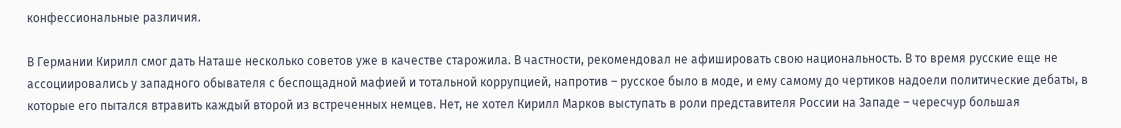конфессиональные различия.

В Германии Кирилл смог дать Наташе несколько советов уже в качестве старожила. В частности, рекомендовал не афишировать свою национальность. В то время русские еще не ассоциировались у западного обывателя с беспощадной мафией и тотальной коррупцией, напротив – русское было в моде, и ему самому до чертиков надоели политические дебаты, в которые его пытался втравить каждый второй из встреченных немцев. Нет, не хотел Кирилл Марков выступать в роли представителя России на Западе – чересчур большая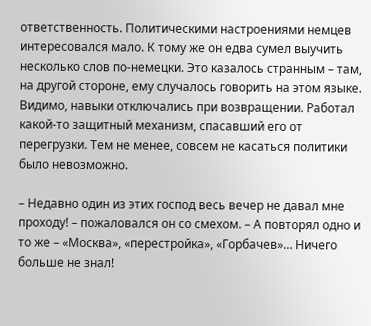ответственность. Политическими настроениями немцев интересовался мало. К тому же он едва сумел выучить несколько слов по-немецки. Это казалось странным – там, на другой стороне, ему случалось говорить на этом языке. Видимо, навыки отключались при возвращении. Работал какой-то защитный механизм, спасавший его от перегрузки. Тем не менее, совсем не касаться политики было невозможно.

– Недавно один из этих господ весь вечер не давал мне проходу! – пожаловался он со смехом. – А повторял одно и то же – «Москва», «перестройка», «Горбачев»… Ничего больше не знал!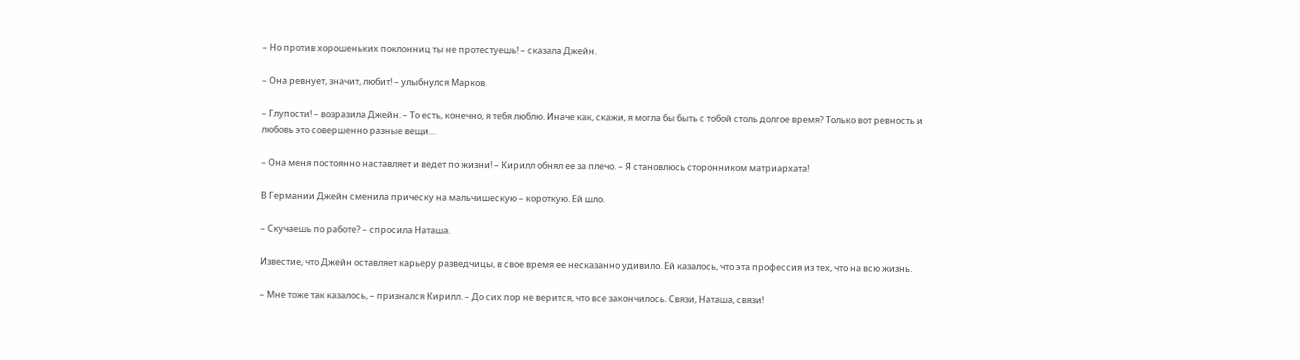– Но против хорошеньких поклонниц ты не протестуешь! – сказала Джейн.

– Она ревнует, значит, любит! – улыбнулся Марков.

– Глупости! – возразила Джейн. – То есть, конечно, я тебя люблю. Иначе как, скажи, я могла бы быть с тобой столь долгое время? Только вот ревность и любовь это совершенно разные вещи…

– Она меня постоянно наставляет и ведет по жизни! – Кирилл обнял ее за плечо. – Я становлюсь сторонником матриархата!

В Германии Джейн сменила прическу на мальчишескую – короткую. Ей шло.

– Скучаешь по работе? – спросила Наташа.

Известие, что Джейн оставляет карьеру разведчицы, в свое время ее несказанно удивило. Ей казалось, что эта профессия из тех, что на всю жизнь.

– Мне тоже так казалось, – признался Кирилл. – До сих пор не верится, что все закончилось. Связи, Наташа, связи!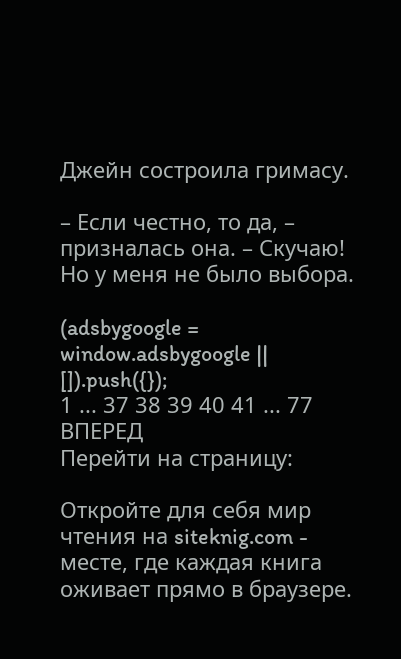Джейн состроила гримасу.

– Если честно, то да, – призналась она. – Скучаю! Но у меня не было выбора.

(adsbygoogle = window.adsbygoogle || []).push({});
1 ... 37 38 39 40 41 ... 77 ВПЕРЕД
Перейти на страницу:

Откройте для себя мир чтения на siteknig.com - месте, где каждая книга оживает прямо в браузере.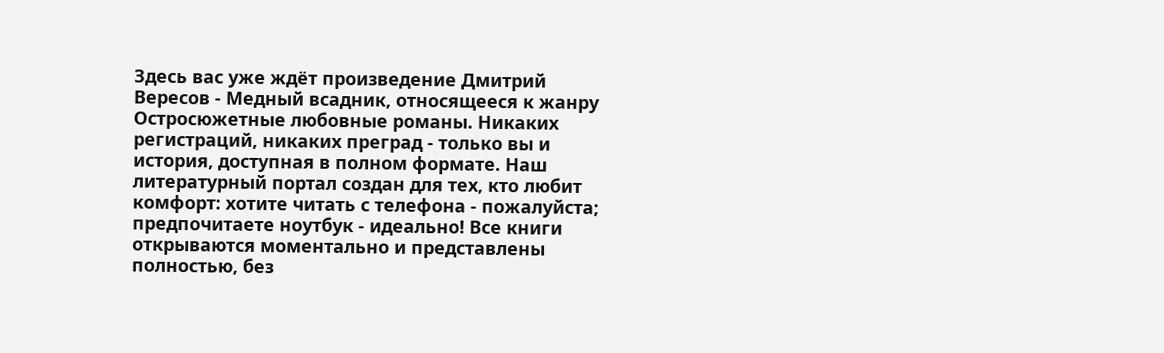Здесь вас уже ждёт произведение Дмитрий Вересов - Медный всадник, относящееся к жанру Остросюжетные любовные романы. Никаких регистраций, никаких преград - только вы и история, доступная в полном формате. Наш литературный портал создан для тех, кто любит комфорт: хотите читать с телефона - пожалуйста; предпочитаете ноутбук - идеально! Все книги открываются моментально и представлены полностью, без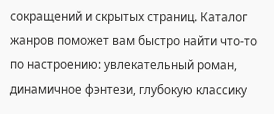сокращений и скрытых страниц. Каталог жанров поможет вам быстро найти что-то по настроению: увлекательный роман, динамичное фэнтези, глубокую классику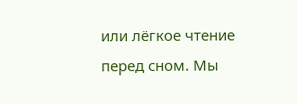или лёгкое чтение перед сном. Мы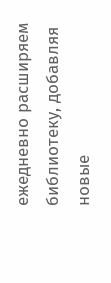ежедневно расширяем библиотеку, добавляя новые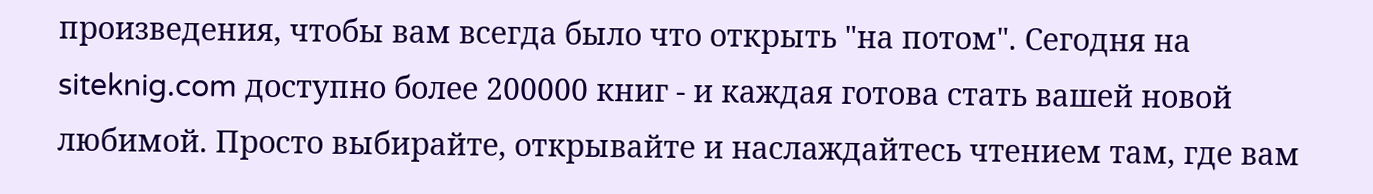произведения, чтобы вам всегда было что открыть "на потом". Сегодня на siteknig.com доступно более 200000 книг - и каждая готова стать вашей новой любимой. Просто выбирайте, открывайте и наслаждайтесь чтением там, где вам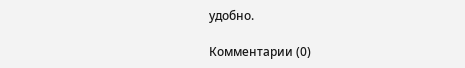удобно.

Комментарии (0)